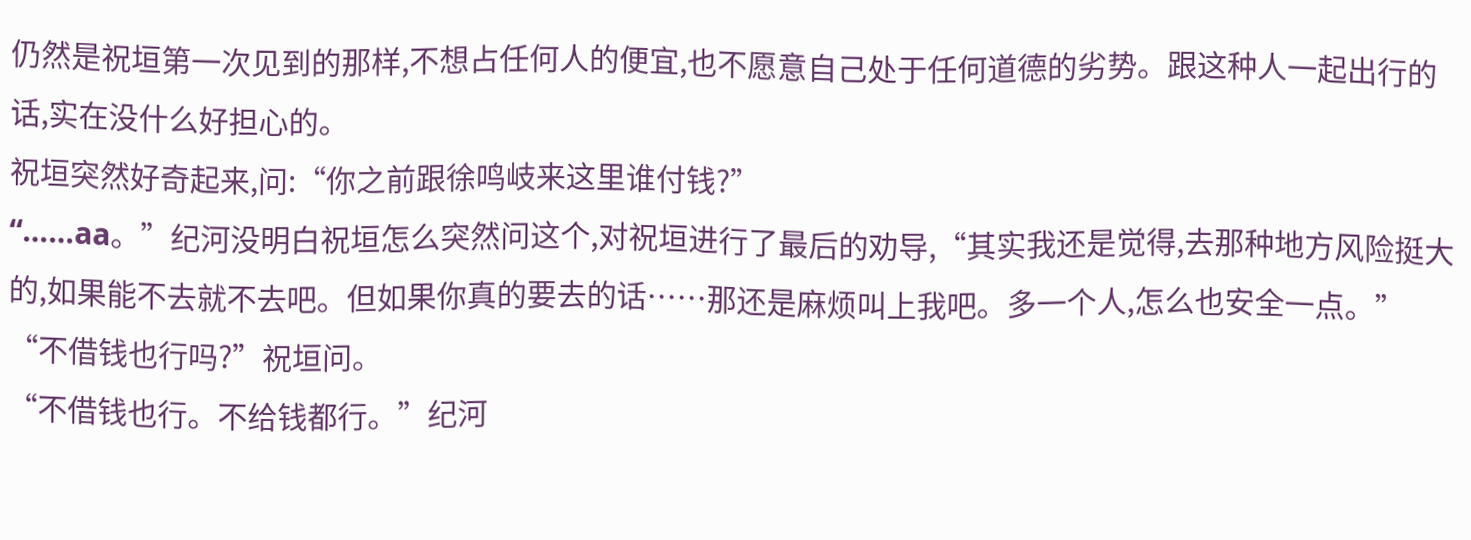仍然是祝垣第一次见到的那样,不想占任何人的便宜,也不愿意自己处于任何道德的劣势。跟这种人一起出行的话,实在没什么好担心的。
祝垣突然好奇起来,问:“你之前跟徐鸣岐来这里谁付钱?”
“……aa。”纪河没明白祝垣怎么突然问这个,对祝垣进行了最后的劝导,“其实我还是觉得,去那种地方风险挺大的,如果能不去就不去吧。但如果你真的要去的话……那还是麻烦叫上我吧。多一个人,怎么也安全一点。”
“不借钱也行吗?”祝垣问。
“不借钱也行。不给钱都行。”纪河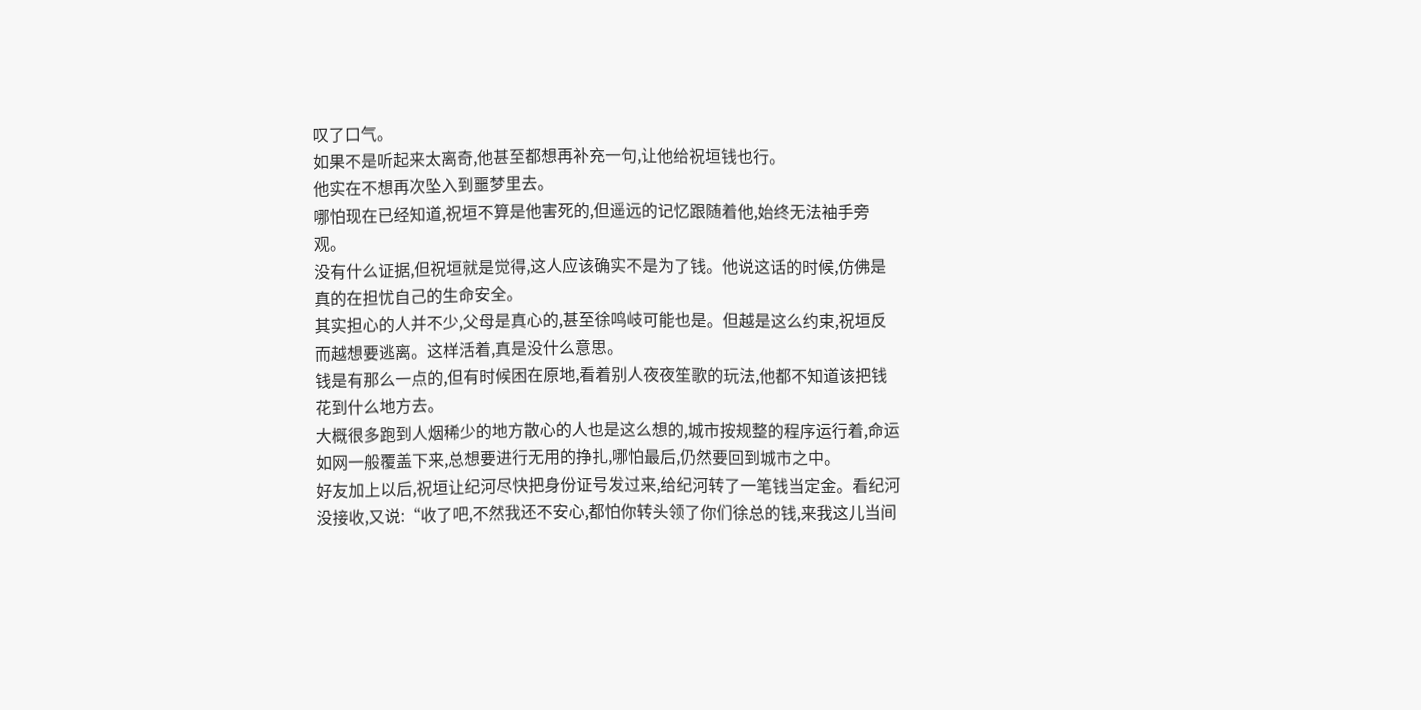叹了口气。
如果不是听起来太离奇,他甚至都想再补充一句,让他给祝垣钱也行。
他实在不想再次坠入到噩梦里去。
哪怕现在已经知道,祝垣不算是他害死的,但遥远的记忆跟随着他,始终无法袖手旁观。
没有什么证据,但祝垣就是觉得,这人应该确实不是为了钱。他说这话的时候,仿佛是真的在担忧自己的生命安全。
其实担心的人并不少,父母是真心的,甚至徐鸣岐可能也是。但越是这么约束,祝垣反而越想要逃离。这样活着,真是没什么意思。
钱是有那么一点的,但有时候困在原地,看着别人夜夜笙歌的玩法,他都不知道该把钱花到什么地方去。
大概很多跑到人烟稀少的地方散心的人也是这么想的,城市按规整的程序运行着,命运如网一般覆盖下来,总想要进行无用的挣扎,哪怕最后,仍然要回到城市之中。
好友加上以后,祝垣让纪河尽快把身份证号发过来,给纪河转了一笔钱当定金。看纪河没接收,又说:“收了吧,不然我还不安心,都怕你转头领了你们徐总的钱,来我这儿当间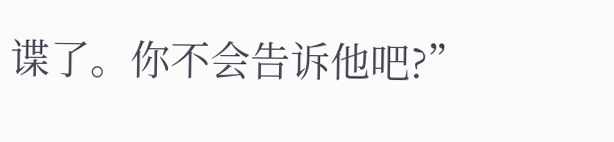谍了。你不会告诉他吧?”